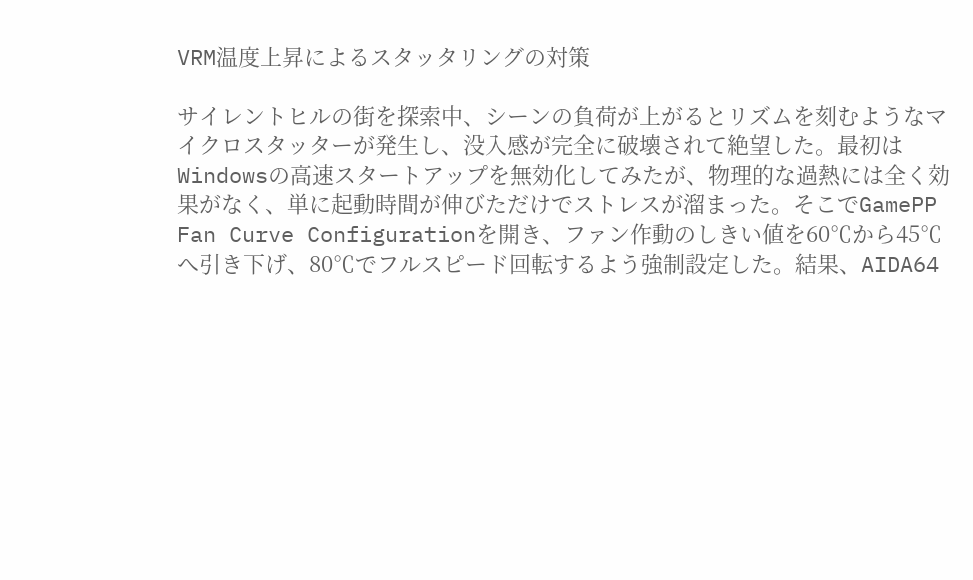VRM温度上昇によるスタッタリングの対策

サイレントヒルの街を探索中、シーンの負荷が上がるとリズムを刻むようなマイクロスタッターが発生し、没入感が完全に破壊されて絶望した。最初はWindowsの高速スタートアップを無効化してみたが、物理的な過熱には全く効果がなく、単に起動時間が伸びただけでストレスが溜まった。そこでGamePP Fan Curve Configurationを開き、ファン作動のしきい値を60℃から45℃へ引き下げ、80℃でフルスピード回転するよう強制設定した。結果、AIDA64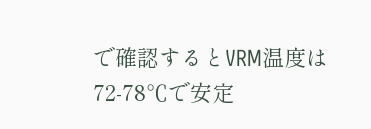で確認するとVRM温度は72-78℃で安定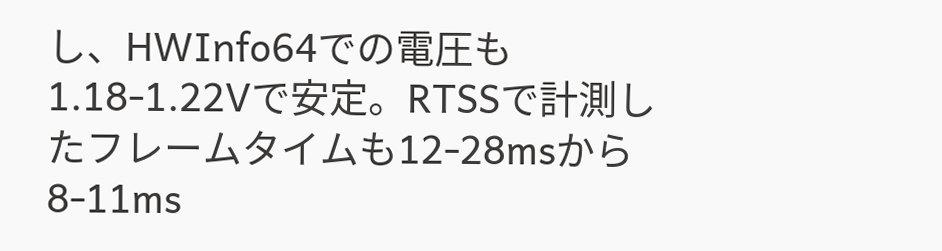し、HWInfo64での電圧も1.18-1.22Vで安定。RTSSで計測したフレームタイムも12-28msから8-11ms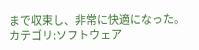まで収束し、非常に快適になった。
カテゴリ:ソフトウェア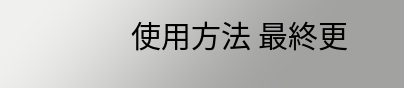使用方法 最終更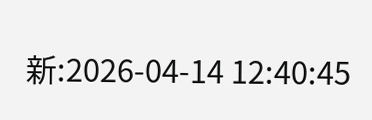新:2026-04-14 12:40:45